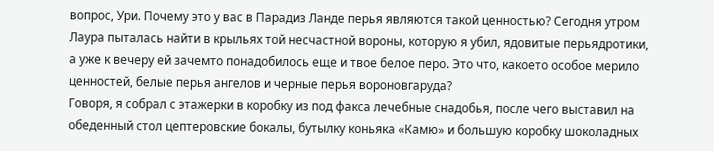вопрос, Ури. Почему это у вас в Парадиз Ланде перья являются такой ценностью? Сегодня утром Лаура пыталась найти в крыльях той несчастной вороны, которую я убил, ядовитые перьядротики, а уже к вечеру ей зачемто понадобилось еще и твое белое перо. Это что, какоето особое мерило ценностей, белые перья ангелов и черные перья вороновгаруда?
Говоря, я собрал с этажерки в коробку из под факса лечебные снадобья, после чего выставил на обеденный стол цептеровские бокалы, бутылку коньяка «Камю» и большую коробку шоколадных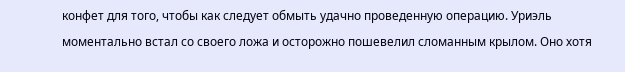конфет для того, чтобы как следует обмыть удачно проведенную операцию. Уриэль моментально встал со своего ложа и осторожно пошевелил сломанным крылом. Оно хотя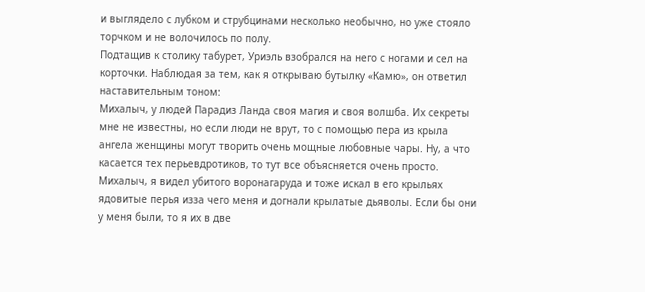и выглядело с лубком и струбцинами несколько необычно, но уже стояло торчком и не волочилось по полу.
Подтащив к столику табурет, Уриэль взобрался на него с ногами и сел на корточки. Наблюдая за тем, как я открываю бутылку «Камю», он ответил наставительным тоном:
Михалыч, у людей Парадиз Ланда своя магия и своя волшба. Их секреты мне не известны, но если люди не врут, то с помощью пера из крыла ангела женщины могут творить очень мощные любовные чары. Ну, а что касается тех перьевдротиков, то тут все объясняется очень просто. Михалыч, я видел убитого воронагаруда и тоже искал в его крыльях ядовитые перья изза чего меня и догнали крылатые дьяволы. Если бы они у меня были, то я их в две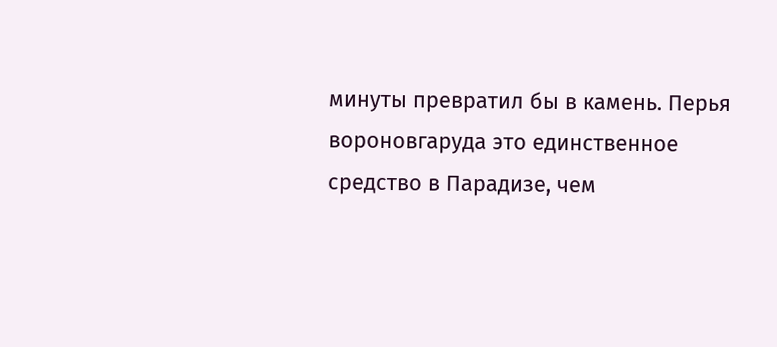минуты превратил бы в камень. Перья вороновгаруда это единственное средство в Парадизе, чем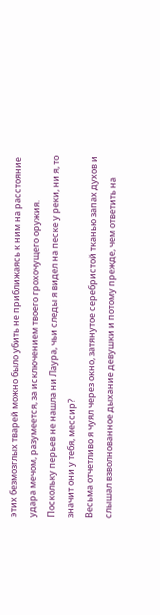этих безмозглых тварей можно было убить не приближаясь к ним на расстояние удара мечом, разумеется, за исключением твоего грохочущего оружия. Поскольку перьев не нашла ни Лаура, чьи следы я видел на песке у реки, ни я, то значит они у тебя, мессир?
Весьма отчетливо я чуял через окно, затянутое серебристой тканью запах духов и слышал взволнованное дыхание девушки и потому прежде, чем ответить на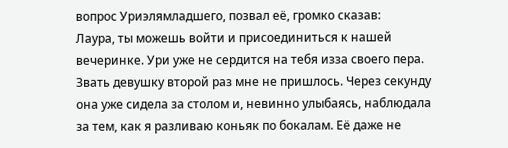вопрос Уриэлямладшего, позвал её, громко сказав:
Лаура, ты можешь войти и присоединиться к нашей вечеринке. Ури уже не сердится на тебя изза своего пера.
Звать девушку второй раз мне не пришлось. Через секунду она уже сидела за столом и, невинно улыбаясь, наблюдала за тем, как я разливаю коньяк по бокалам. Её даже не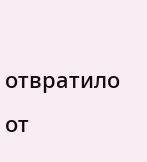отвратило от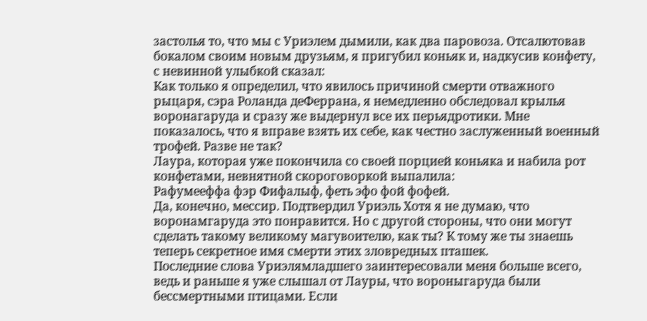застолья то, что мы с Уриэлем дымили, как два паровоза. Отсалютовав бокалом своим новым друзьям, я пригубил коньяк и, надкусив конфету, с невинной улыбкой сказал:
Как только я определил, что явилось причиной смерти отважного рыцаря, сэра Роланда деФеррана, я немедленно обследовал крылья воронагаруда и сразу же выдернул все их перьядротики. Мне показалось, что я вправе взять их себе, как честно заслуженный военный трофей. Разве не так?
Лаура, которая уже покончила со своей порцией коньяка и набила рот конфетами, невнятной скороговоркой выпалила:
Рафумееффа фэр Фифалыф, феть эфо фой фофей.
Да, конечно, мессир. Подтвердил Уриэль Хотя я не думаю, что воронамгаруда это понравится. Но с другой стороны, что они могут сделать такому великому магувоителю, как ты? К тому же ты знаешь теперь секретное имя смерти этих зловредных пташек.
Последние слова Уриэлямладшего заинтересовали меня больше всего, ведь и раньше я уже слышал от Лауры, что вороныгаруда были бессмертными птицами. Если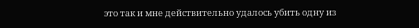это так и мне действительно удалось убить одну из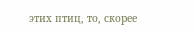этих птиц, то, скорее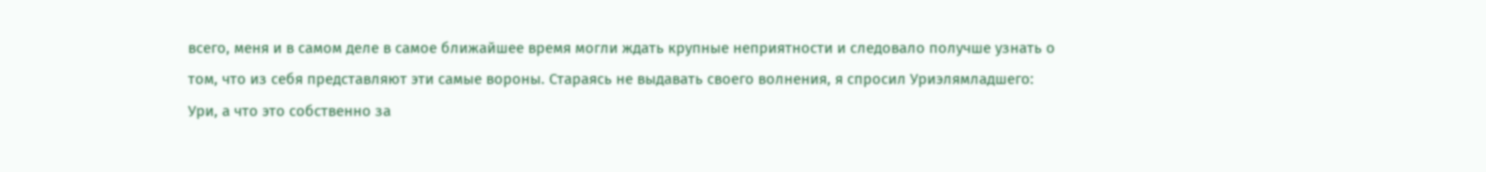всего, меня и в самом деле в самое ближайшее время могли ждать крупные неприятности и следовало получше узнать о том, что из себя представляют эти самые вороны. Стараясь не выдавать своего волнения, я спросил Уриэлямладшего:
Ури, а что это собственно за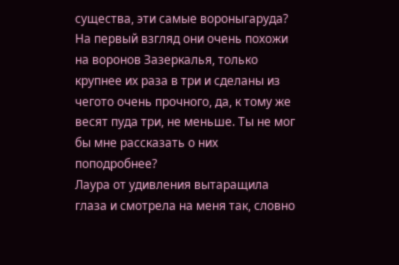существа, эти самые вороныгаруда? На первый взгляд они очень похожи на воронов Зазеркалья, только крупнее их раза в три и сделаны из чегото очень прочного, да, к тому же весят пуда три, не меньше. Ты не мог бы мне рассказать о них поподробнее?
Лаура от удивления вытаращила глаза и смотрела на меня так, словно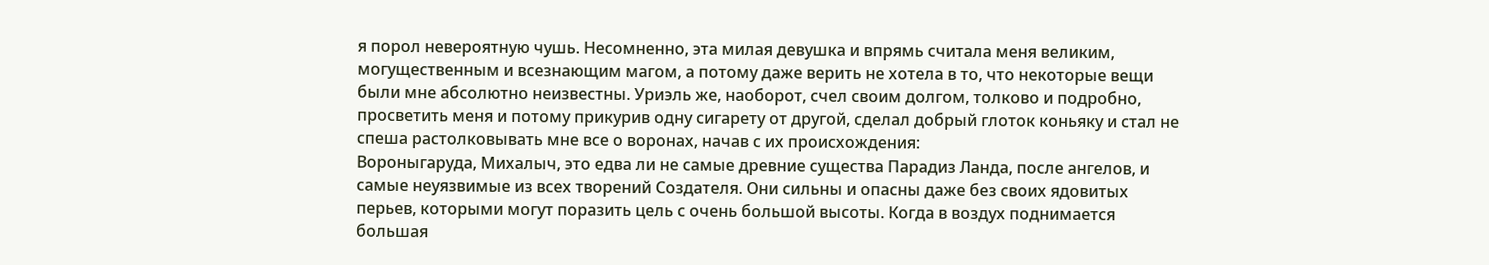я порол невероятную чушь. Несомненно, эта милая девушка и впрямь считала меня великим, могущественным и всезнающим магом, а потому даже верить не хотела в то, что некоторые вещи были мне абсолютно неизвестны. Уриэль же, наоборот, счел своим долгом, толково и подробно, просветить меня и потому прикурив одну сигарету от другой, сделал добрый глоток коньяку и стал не спеша растолковывать мне все о воронах, начав с их происхождения:
Вороныгаруда, Михалыч, это едва ли не самые древние существа Парадиз Ланда, после ангелов, и самые неуязвимые из всех творений Создателя. Они сильны и опасны даже без своих ядовитых перьев, которыми могут поразить цель с очень большой высоты. Когда в воздух поднимается большая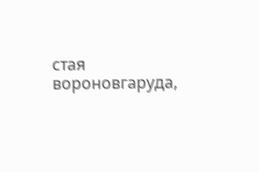стая вороновгаруда,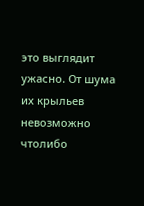это выглядит ужасно. От шума их крыльев невозможно чтолибо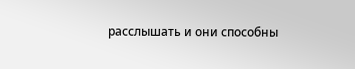расслышать и они способны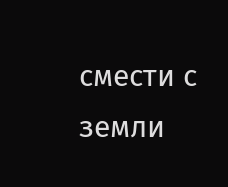смести с земли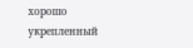хорошо укрепленный